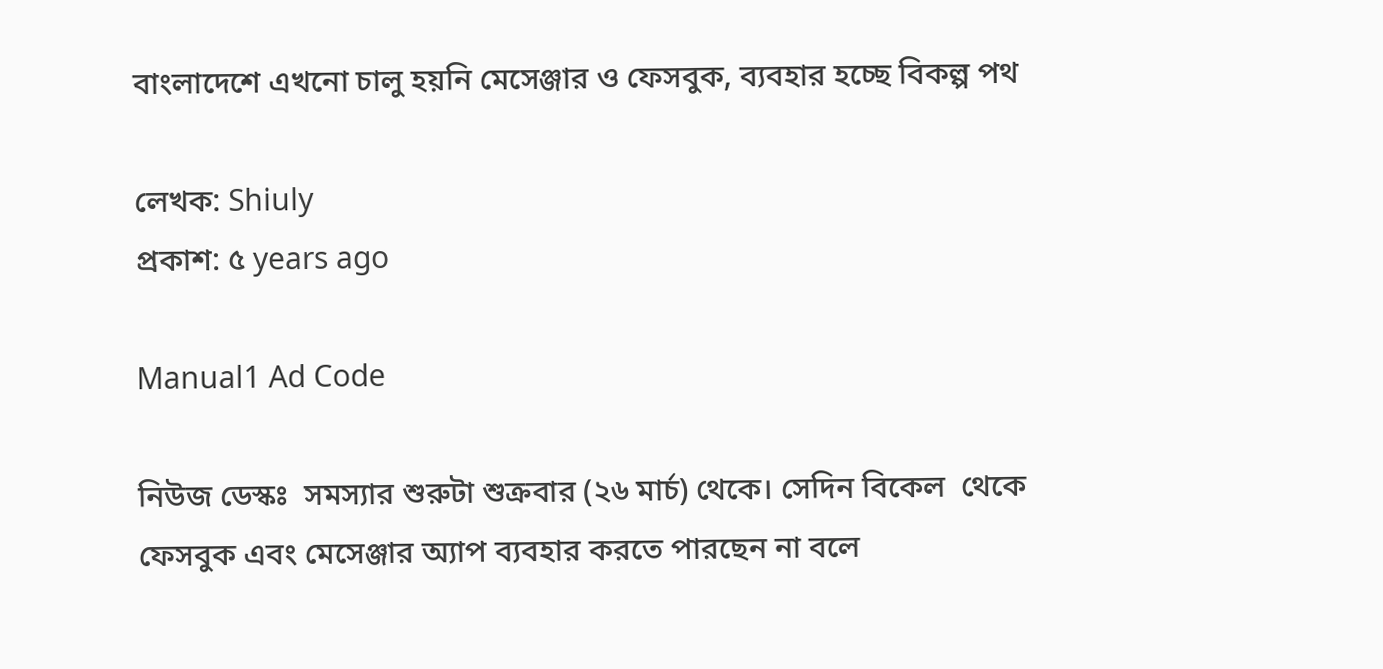বাংলাদেশে এখনো চালু হয়নি মেসেঞ্জার ও ফেসবুক, ব্যবহার হচ্ছে বিকল্প পথ

লেখক: Shiuly
প্রকাশ: ৫ years ago

Manual1 Ad Code

নিউজ ডেস্কঃ  সমস্যার শুরুটা শুক্রবার (২৬ মার্চ) থেকে। সেদিন বিকেল  থেকে ফেসবুক এবং মেসেঞ্জার অ্যাপ ব্যবহার করতে পারছেন না বলে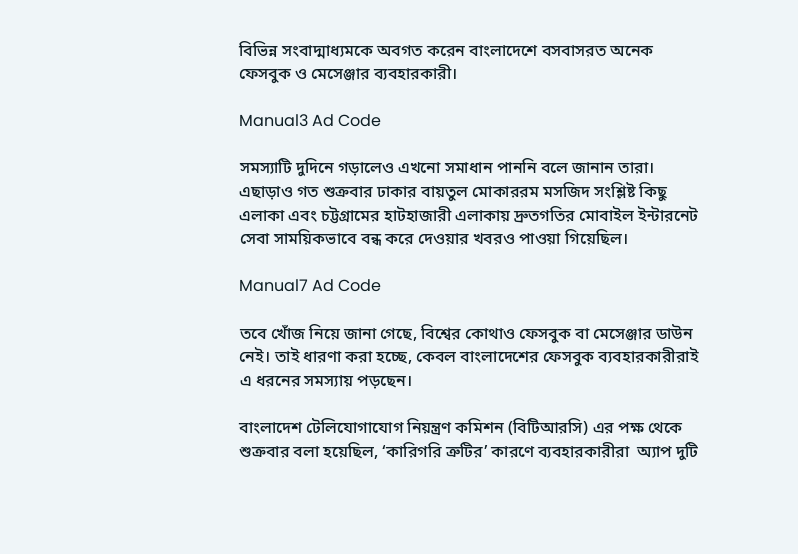বিভিন্ন সংবাদ্মাধ্যমকে অবগত করেন বাংলাদেশে বসবাসরত অনেক ফেসবুক ও মেসেঞ্জার ব্যবহারকারী।

Manual3 Ad Code

সমস্যাটি দুদিনে গড়ালেও এখনো সমাধান পাননি বলে জানান তারা। এছাড়াও গত শুক্রবার ঢাকার বায়তুল মোকাররম মসজিদ সংশ্লিষ্ট কিছু এলাকা এবং চট্টগ্রামের হাটহাজারী এলাকায় দ্রুতগতির মোবাইল ইন্টারনেট সেবা সাময়িকভাবে বন্ধ করে দেওয়ার খবরও পাওয়া গিয়েছিল।

Manual7 Ad Code

তবে খোঁজ নিয়ে জানা গেছে, বিশ্বের কোথাও ফেসবুক বা মেসেঞ্জার ডাউন নেই। তাই ধারণা করা হচ্ছে, কেবল বাংলাদেশের ফেসবুক ব্যবহারকারীরাই এ ধরনের সমস্যায় পড়ছেন।

বাংলাদেশ টেলিযোগাযোগ নিয়ন্ত্রণ কমিশন (বিটিআরসি) এর পক্ষ থেকে শুক্রবার বলা হয়েছিল, ‘কারিগরি ত্রুটির’ কারণে ব্যবহারকারীরা  অ্যাপ দুটি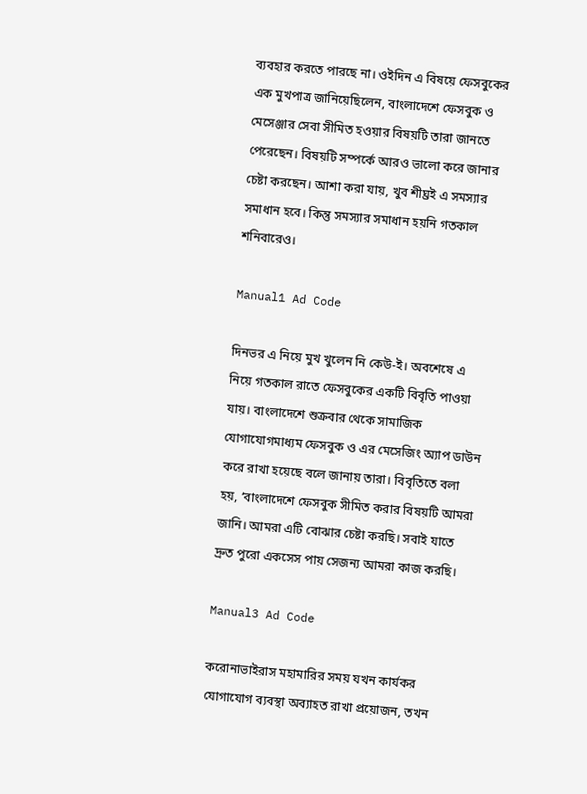ব্যবহার করতে পারছে না। ওইদিন এ বিষয়ে ফেসবুকের এক মুখপাত্র জানিয়েছিলেন, বাংলাদেশে ফেসবুক ও মেসেঞ্জার সেবা সীমিত হওয়ার বিষয়টি তারা জানতে পেরেছেন। বিষয়টি সম্পর্কে আরও ভালো করে জানার চেষ্টা করছেন। আশা করা যায়, খুব শীঘ্রই এ সমস্যার সমাধান হবে। কিন্তু সমস্যার সমাধান হয়নি গতকাল শনিবারেও।

Manual1 Ad Code

দিনভর এ নিয়ে মুখ খুলেন নি কেউ-ই। অবশেষে এ নিয়ে গতকাল রাতে ফেসবুকের একটি বিবৃতি পাওয়া যায়। বাংলাদেশে শুক্রবার থেকে সামাজিক যোগাযোগমাধ্যম ফেসবুক ও এর মেসেজিং অ্যাপ ডাউন করে রাখা হয়েছে বলে জানায় তারা। বিবৃতিতে বলা হয়, ‘বাংলাদেশে ফেসবুক সীমিত করার বিষয়টি আমরা জানি। আমরা এটি বোঝার চেষ্টা করছি। সবাই যাতে দ্রুত পুরো একসেস পায় সেজন্য আমরা কাজ করছি।

Manual3 Ad Code

করোনাভাইরাস মহামারির সময় যখন কার্যকর যোগাযোগ ব্যবস্থা অব্যাহত রাখা প্রয়োজন, তখন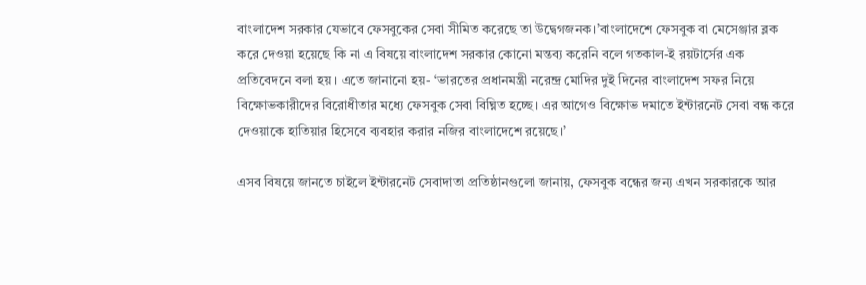বাংলাদেশ সরকার যেভাবে ফেসবুকের সেবা সীমিত করেছে তা উদ্বেগজনক।’বাংলাদেশে ফেসবুক বা মেসেঞ্জার ব্লক করে দেওয়া হয়েছে কি না এ বিষয়ে বাংলাদেশ সরকার কোনো মন্তব্য করেনি বলে গতকাল-ই রয়টার্সের এক প্রতিবেদনে বলা হয়। এতে জানানো হয়- ‘ভারতের প্রধানমন্ত্রী নরেন্দ্র মোদির দুই দিনের বাংলাদেশ সফর নিয়ে বিক্ষোভকারীদের বিরোধীতার মধ্যে ফেসবুক সেবা বিঘ্নিত হচ্ছে। এর আগেও বিক্ষোভ দমাতে ইন্টারনেট সেবা বন্ধ করে দেওয়াকে হাতিয়ার হিসেবে ব্যবহার করার নজির বাংলাদেশে রয়েছে।’

এসব বিষয়ে জানতে চাইলে ইন্টারনেট সেবাদাতা প্রতিষ্ঠানগুলো জানায়, ফেসবুক বন্ধের জন্য এখন সরকারকে আর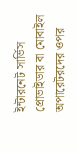ইন্টারনেট সার্ভিস প্রোভাইডার বা মোবাইল অপারেটরদের ওপর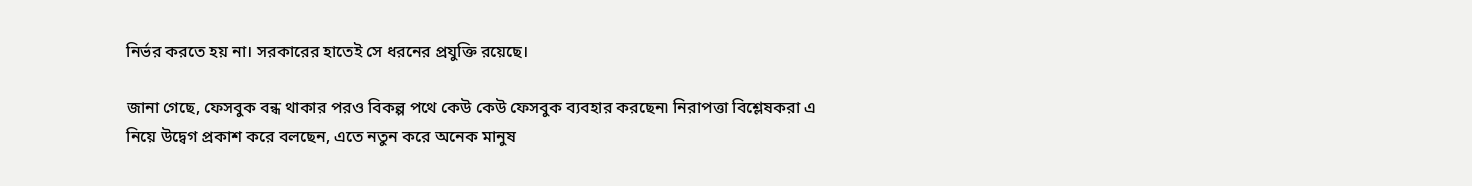নির্ভর করতে হয় না। সরকারের হাতেই সে ধরনের প্রযুক্তি রয়েছে।

জানা গেছে, ফেসবুক বন্ধ থাকার পরও বিকল্প পথে কেউ কেউ ফেসবুক ব্যবহার করছেন৷ নিরাপত্তা বিশ্লেষকরা এ নিয়ে উদ্বেগ প্রকাশ করে বলছেন, এতে নতুন করে অনেক মানুষ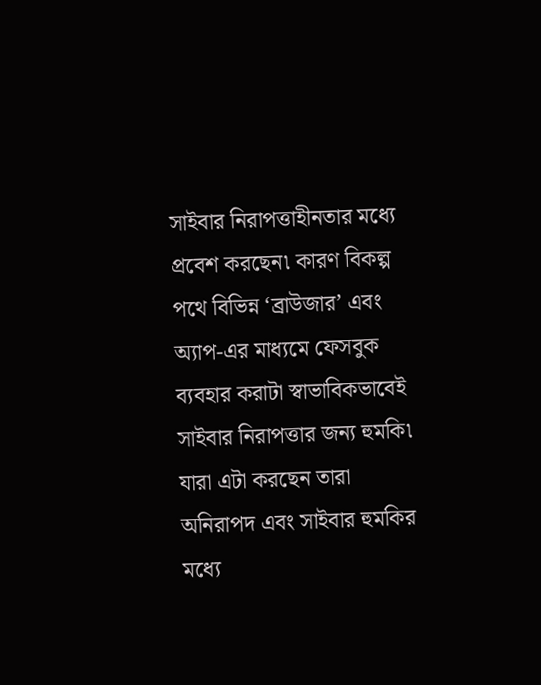সাইবার নিরাপত্তাহীনতার মধ্যে প্রবেশ করছেন৷ কারণ বিকল্প পথে বিভিন্ন ‘ব্রাউজার’ এবং অ্যাপ-এর মাধ্যমে ফেসবুক ব্যবহার করাটা স্বাভাবিকভাবেই সাইবার নিরাপত্তার জন্য হুমকি৷ যারা এটা করছেন তারা অনিরাপদ এবং সাইবার হুমকির মধ্যে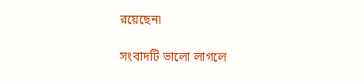রয়েছেন৷

সংবাদটি ভালো লাগলে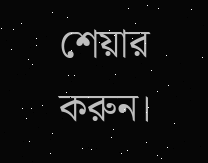শেয়ার করুন।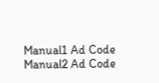Manual1 Ad Code
Manual2 Ad Code